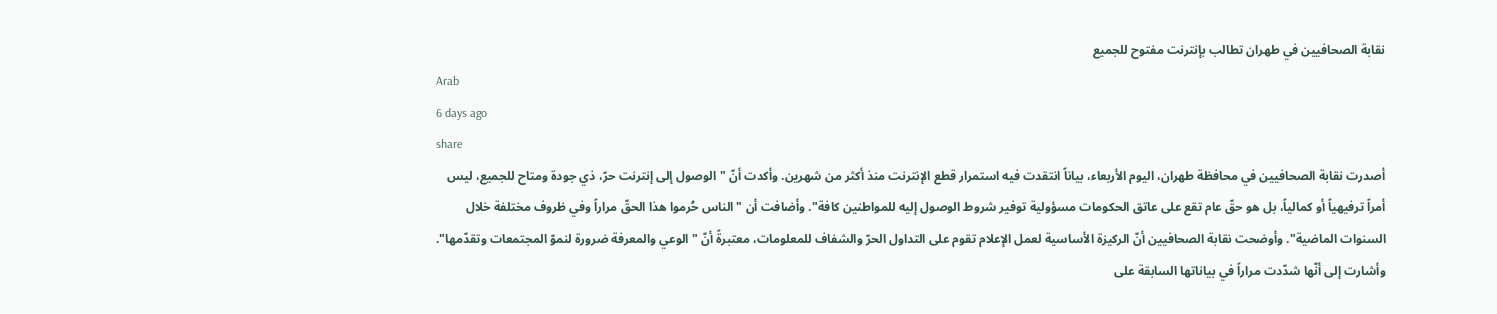نقابة الصحافيين في طهران تطالب بإنترنت مفتوح للجميع
Arab
6 days ago
share
أصدرت نقابة الصحافيين في محافظة طهران، اليوم الأربعاء، بياناً انتقدت فيه استمرار قطع الإنترنت منذ أكثر من شهرين. وأكدت أنّ "الوصول إلى إنترنت حرّ، ذي جودة ومتاح للجميع، ليس أمراً ترفيهياً أو كمالياً، بل هو حقّ عام تقع على عاتق الحكومات مسؤولية توفير شروط الوصول إليه للمواطنين كافة". وأضافت أن "الناس حُرموا هذا الحقّ مراراً وفي ظروف مختلفة خلال السنوات الماضية". وأوضحت نقابة الصحافيين أنّ الركيزة الأساسية لعمل الإعلام تقوم على التداول الحرّ والشفاف للمعلومات، معتبرةً أنّ "الوعي والمعرفة ضرورة لنموّ المجتمعات وتقدّمها". وأشارت إلى أنّها شدّدت مراراً في بياناتها السابقة على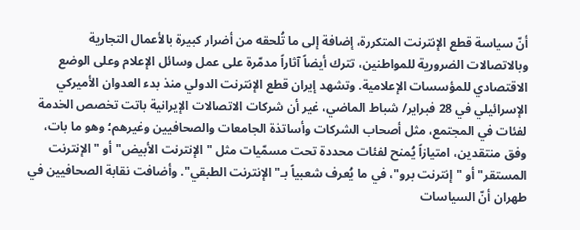أنّ سياسة قطع الإنترنت المتكررة، إضافة إلى ما تُلحقه من أضرار كبيرة بالأعمال التجارية وبالاتصالات الضرورية للمواطنين، تترك أيضاً آثاراً مدمّرة على عمل وسائل الإعلام وعلى الوضع الاقتصادي للمؤسسات الإعلامية. وتشهد إيران قطع الإنترنت الدولي منذ بدء العدوان الأميركي الإسرائيلي في 28 فبراير/ شباط الماضي، غير أن شركات الاتصالات الإيرانية باتت تخصص الخدمة لفئات في المجتمع، مثل أصحاب الشركات وأساتذة الجامعات والصحافيين وغيرهم؛ وهو ما بات، وفق منتقدين، امتيازاً يُمنح لفئات محددة تحت مسمّيات مثل "الإنترنت الأبيض" أو "الإنترنت المستقر" أو "إنترنت برو"، في ما يُعرف شعبياً بـ"الإنترنت الطبقي". وأضافت نقابة الصحافيين في طهران أنّ السياسات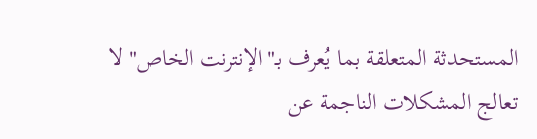المستحدثة المتعلقة بما يُعرف بـ"الإنترنت الخاص" لا تعالج المشكلات الناجمة عن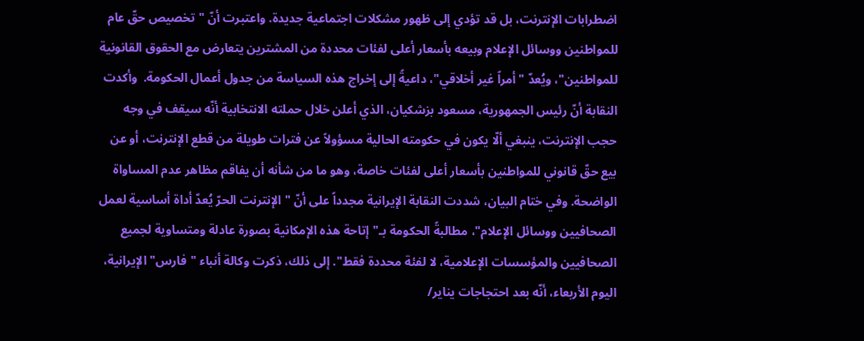اضطرابات الإنترنت، بل قد تؤدي إلى ظهور مشكلات اجتماعية جديدة. واعتبرت أنّ "تخصيص حقّ عام للمواطنين ووسائل الإعلام وبيعه بأسعار أعلى لفئات محددة من المشترين يتعارض مع الحقوق القانونية للمواطنين"، ويُعدّ "أمراً غير أخلاقي"، داعيةً إلى إخراج هذه السياسة من جدول أعمال الحكومة.  وأكدت النقابة أنّ رئيس الجمهورية، مسعود بزشكيان، الذي أعلن خلال حملته الانتخابية أنّه سيقف في وجه حجب الإنترنت، ينبغي ألّا يكون في حكومته الحالية مسؤولاً عن فترات طويلة من قطع الإنترنت، أو عن بيع حقّ قانوني للمواطنين بأسعار أعلى لفئات خاصة، وهو ما من شأنه أن يفاقم مظاهر عدم المساواة الواضحة. وفي ختام البيان، شددت النقابة الإيرانية مجدداً على أنّ "الإنترنت الحرّ يُعدّ أداة أساسية لعمل الصحافيين ووسائل الإعلام"، مطالبةً الحكومة بـ"إتاحة هذه الإمكانية بصورة عادلة ومتساوية لجميع الصحافيين والمؤسسات الإعلامية، لا لفئة محددة فقط". إلى ذلك، ذكرت وكالة أنباء "فارس" الإيرانية، اليوم الأربعاء، أنّه بعد احتجاجات يناير/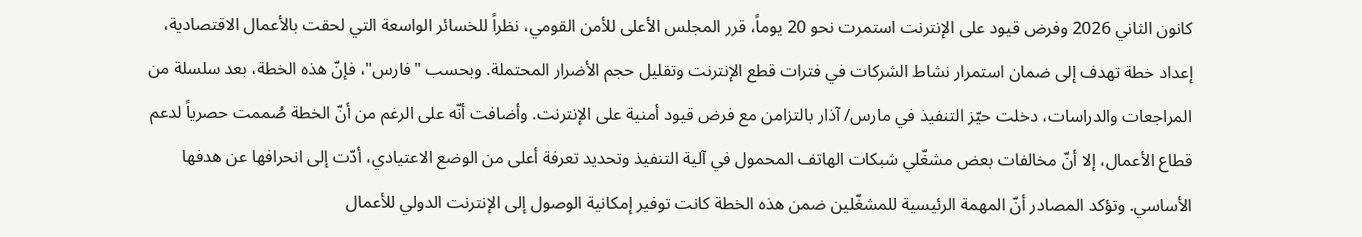كانون الثاني 2026 وفرض قيود على الإنترنت استمرت نحو 20 يوماً، قرر المجلس الأعلى للأمن القومي، نظراً للخسائر الواسعة التي لحقت بالأعمال الاقتصادية، إعداد خطة تهدف إلى ضمان استمرار نشاط الشركات في فترات قطع الإنترنت وتقليل حجم الأضرار المحتملة. وبحسب "فارس"، فإنّ هذه الخطة، بعد سلسلة من المراجعات والدراسات، دخلت حيّز التنفيذ في مارس/ آذار بالتزامن مع فرض قيود أمنية على الإنترنت. وأضافت أنّه على الرغم من أنّ الخطة صُممت حصرياً لدعم قطاع الأعمال، إلا أنّ مخالفات بعض مشغّلي شبكات الهاتف المحمول في آلية التنفيذ وتحديد تعرفة أعلى من الوضع الاعتيادي، أدّت إلى انحرافها عن هدفها الأساسي. وتؤكد المصادر أنّ المهمة الرئيسية للمشغّلين ضمن هذه الخطة كانت توفير إمكانية الوصول إلى الإنترنت الدولي للأعمال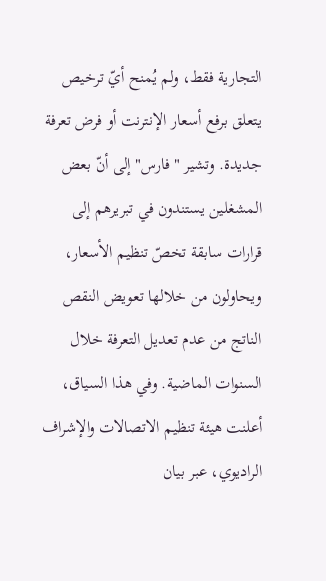التجارية فقط، ولم يُمنح أيّ ترخيص يتعلق برفع أسعار الإنترنت أو فرض تعرفة جديدة. وتشير "فارس" إلى أنّ بعض المشغلين يستندون في تبريرهم إلى قرارات سابقة تخصّ تنظيم الأسعار، ويحاولون من خلالها تعويض النقص الناتج من عدم تعديل التعرفة خلال السنوات الماضية. وفي هذا السياق، أعلنت هيئة تنظيم الاتصالات والإشراف الراديوي، عبر بيان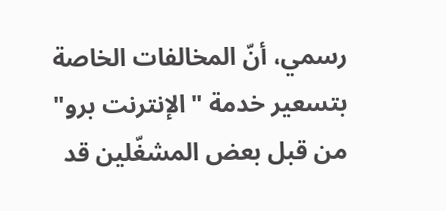رسمي، أنّ المخالفات الخاصة بتسعير خدمة "الإنترنت برو" من قبل بعض المشغّلين قد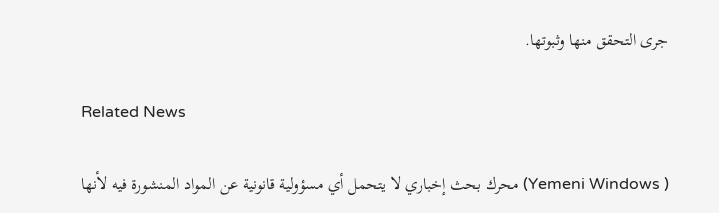جرى التحقق منها وثبوتها.

Related News

( Yemeni Windows) محرك بحث إخباري لا يتحمل أي مسؤولية قانونية عن المواد المنشورة فيه لأنها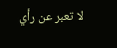لا تعبر عن رأي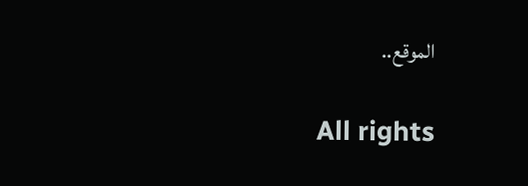الموقع..

All rights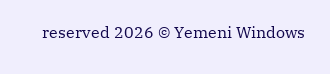reserved 2026 © Yemeni Windows